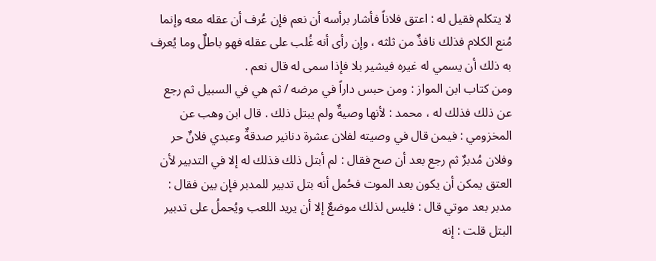لا يتكلم فقيل له : اعتق فلاناً فأشار برأسه أن نعم فإن عُرف أن عقله معه وإنما مُنع الكلام فذلك نافذٌ من ثلثه ، وإن رأى أنه غُلب على عقله فهو باطلٌ وما يُعرف به ذلك أن يسمي له غيره فيشير بلا فإذا سمى له قال نعم .
ومن كتاب ابن المواز : ومن حبس داراً في مرضه / ثم هي في السبيل ثم رجع عن ذلك فذلك له ، محمد : لأنها وصيةٌ ولم يبتل ذلك . قال ابن وهب عن المخزومي : فيمن قال في وصيته لفلان عشرة دنانير صدقةٌ وعبدي فلانٌ حر وفلان مُدبرٌ ثم رجع بعد أن صح فقال : لم أبتل ذلك فذلك له إلا في التدبير لأن العتق يمكن أن يكون بعد الموت فحُمل أنه بتل تدبير للمدبر فإن بين فقال : مدبر بعد موتي قال : فليس لذلك موضعٌ إلا أن يريد اللعب ويُحملُ على تدبير البتل قلت : إنه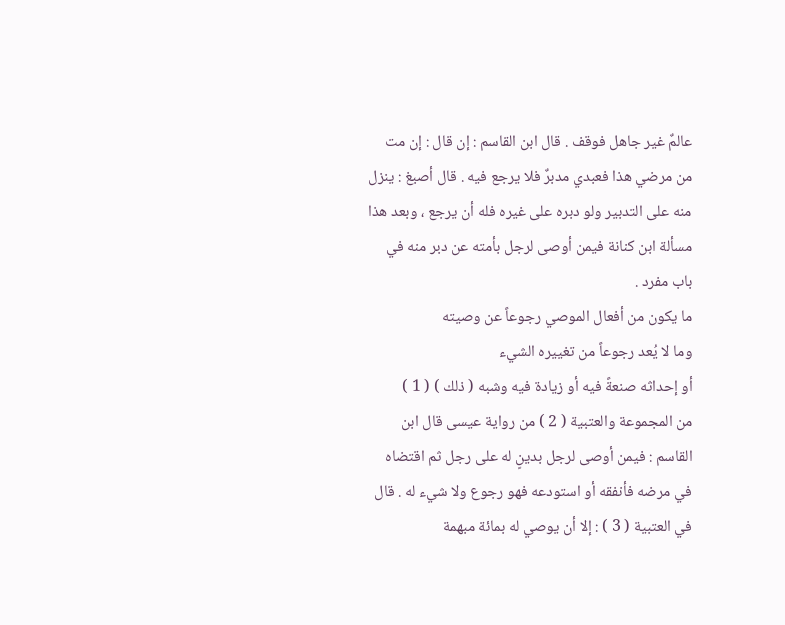عالمٌ غير جاهل فوقف . قال ابن القاسم : إن قال : إن مت من مرضي هذا فعبدي مدبرٌ فلا يرجع فيه . قال أصبغ : ينزل منه على التدبير ولو دبره على غيره فله أن يرجع ، وبعد هذا مسألة ابن كنانة فيمن أوصى لرجل بأمته عن دبر منه في باب مفرد .
ما يكون من أفعال الموصي رجوعاً عن وصيته
وما لا يُعد رجوعاً من تغييره الشيء
أو إحداثه صنعةً فيه أو زيادة فيه وشبه ( ذلك ) ( 1 )
من المجموعة والعتبية ( 2 ) من رواية عيسى قال ابن القاسم : فيمن أوصى لرجل بدينٍ له على رجل ثم اقتضاه في مرضه فأنفقه أو استودعه فهو رجوع ولا شيء له . قال في العتبية ( 3 ) : إلا أن يوصي له بمائة مبهمة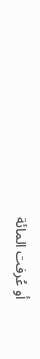أو عُرفت المائة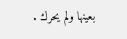بعينها ولم يحرك .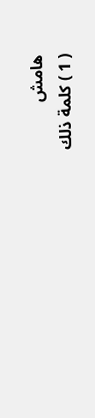هامش
( 1 ) كلمة ذلك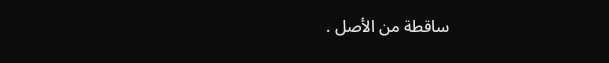ساقطة من الأصل .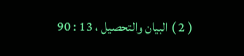( 2 ) البيان والتحصيل ، 13 : 90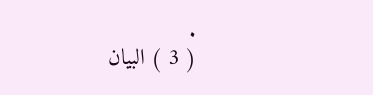.
( 3 ) البيان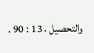والتحصيل ، 13 : 90 .